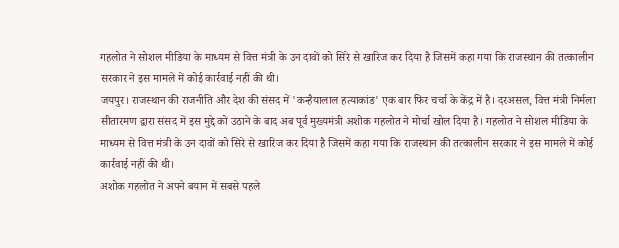गहलोत ने सोशल मीडिया के माध्यम से वित्त मंत्री के उन दावों को सिरे से खारिज कर दिया है जिसमें कहा गया कि राजस्थान की तत्कालीन सरकार ने इस मामले में कोई कार्रवाई नहीं की थी।
जयपुर। राजस्थान की राजनीति और देश की संसद में 'कन्हैयालाल हत्याकांड' एक बार फिर चर्चा के केंद्र में है। दरअसल, वित्त मंत्री निर्मला सीतारमण द्वारा संसद में इस मुद्दे को उठाने के बाद अब पूर्व मुख्यमंत्री अशोक गहलोत ने मोर्चा खोल दिया है। गहलोत ने सोशल मीडिया के माध्यम से वित्त मंत्री के उन दावों को सिरे से खारिज कर दिया है जिसमें कहा गया कि राजस्थान की तत्कालीन सरकार ने इस मामले में कोई कार्रवाई नहीं की थी।
अशोक गहलोत ने अपने बयान में सबसे पहले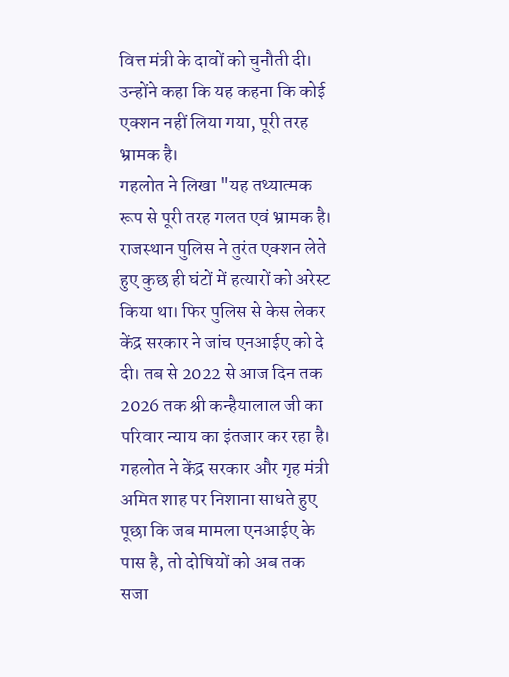वित्त मंत्री के दावों को चुनौती दी। उन्होंने कहा कि यह कहना कि कोई एक्शन नहीं लिया गया, पूरी तरह भ्रामक है।
गहलोत ने लिखा "यह तथ्यात्मक रूप से पूरी तरह गलत एवं भ्रामक है। राजस्थान पुलिस ने तुरंत एक्शन लेते हुए कुछ ही घंटों में हत्यारों को अरेस्ट किया था। फिर पुलिस से केस लेकर केंद्र सरकार ने जांच एनआईए को दे दी। तब से 2022 से आज दिन तक 2026 तक श्री कन्हैयालाल जी का परिवार न्याय का इंतजार कर रहा है।
गहलोत ने केंद्र सरकार और गृह मंत्री अमित शाह पर निशाना साधते हुए पूछा कि जब मामला एनआईए के पास है, तो दोषियों को अब तक सजा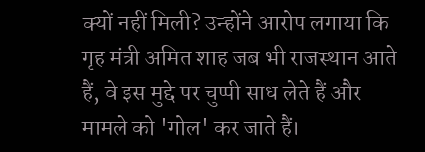क्यों नहीं मिली? उन्होंने आरोप लगाया कि गृह मंत्री अमित शाह जब भी राजस्थान आते हैं, वे इस मुद्दे पर चुप्पी साध लेते हैं और मामले को 'गोल' कर जाते हैं।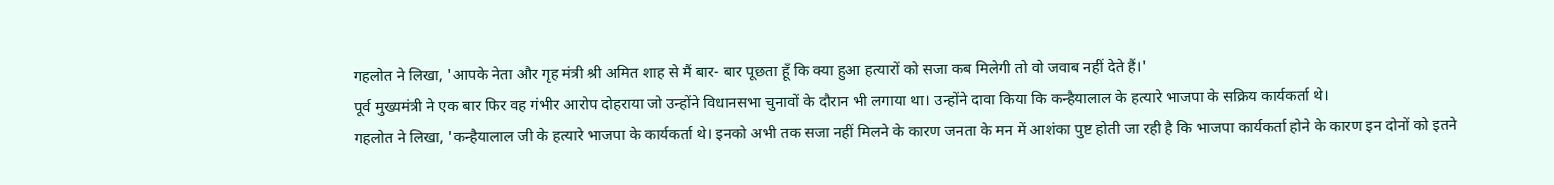गहलोत ने लिखा, 'आपके नेता और गृह मंत्री श्री अमित शाह से मैं बार- बार पूछता हूँ कि क्या हुआ हत्यारों को सजा कब मिलेगी तो वो जवाब नहीं देते हैं।'
पूर्व मुख्यमंत्री ने एक बार फिर वह गंभीर आरोप दोहराया जो उन्होंने विधानसभा चुनावों के दौरान भी लगाया था। उन्होंने दावा किया कि कन्हैयालाल के हत्यारे भाजपा के सक्रिय कार्यकर्ता थे।
गहलोत ने लिखा, 'कन्हैयालाल जी के हत्यारे भाजपा के कार्यकर्ता थे। इनको अभी तक सजा नहीं मिलने के कारण जनता के मन में आशंका पुष्ट होती जा रही है कि भाजपा कार्यकर्ता होने के कारण इन दोनों को इतने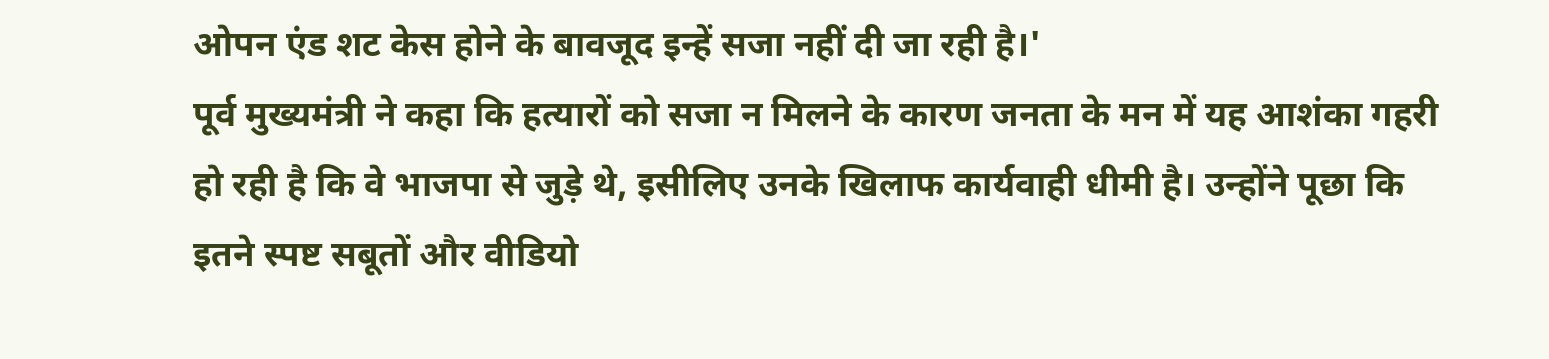ओपन एंड शट केस होने के बावजूद इन्हें सजा नहीं दी जा रही है।'
पूर्व मुख्यमंत्री ने कहा कि हत्यारों को सजा न मिलने के कारण जनता के मन में यह आशंका गहरी हो रही है कि वे भाजपा से जुड़े थे, इसीलिए उनके खिलाफ कार्यवाही धीमी है। उन्होंने पूछा कि इतने स्पष्ट सबूतों और वीडियो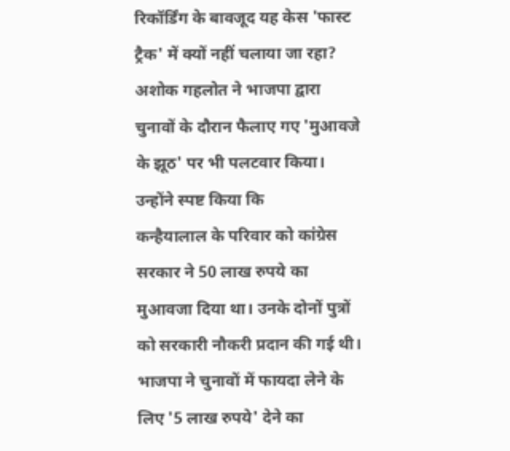रिकॉर्डिंग के बावजूद यह केस 'फास्ट ट्रैक' में क्यों नहीं चलाया जा रहा?
अशोक गहलोत ने भाजपा द्वारा चुनावों के दौरान फैलाए गए 'मुआवजे के झूठ' पर भी पलटवार किया। उन्होंने स्पष्ट किया कि
कन्हैयालाल के परिवार को कांग्रेस सरकार ने 50 लाख रुपये का मुआवजा दिया था। उनके दोनों पुत्रों को सरकारी नौकरी प्रदान की गई थी। भाजपा ने चुनावों में फायदा लेने के लिए '5 लाख रुपये' देने का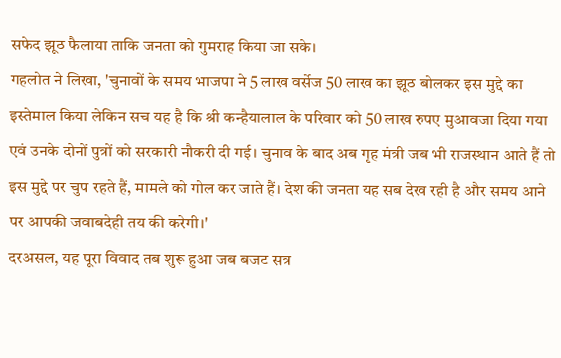सफेद झूठ फैलाया ताकि जनता को गुमराह किया जा सके।
गहलोत ने लिखा, 'चुनावों के समय भाजपा ने 5 लाख वर्सेज 50 लाख का झूठ बोलकर इस मुद्दे का इस्तेमाल किया लेकिन सच यह है कि श्री कन्हैयालाल के परिवार को 50 लाख रुपए मुआवजा दिया गया एवं उनके दोनों पुत्रों को सरकारी नौकरी दी गई। चुनाव के बाद अब गृह मंत्री जब भी राजस्थान आते हैं तो इस मुद्दे पर चुप रहते हैं, मामले को गोल कर जाते हैं। देश की जनता यह सब देख रही है और समय आने पर आपकी जवाबदेही तय की करेगी।'
दरअसल, यह पूरा विवाद तब शुरू हुआ जब बजट सत्र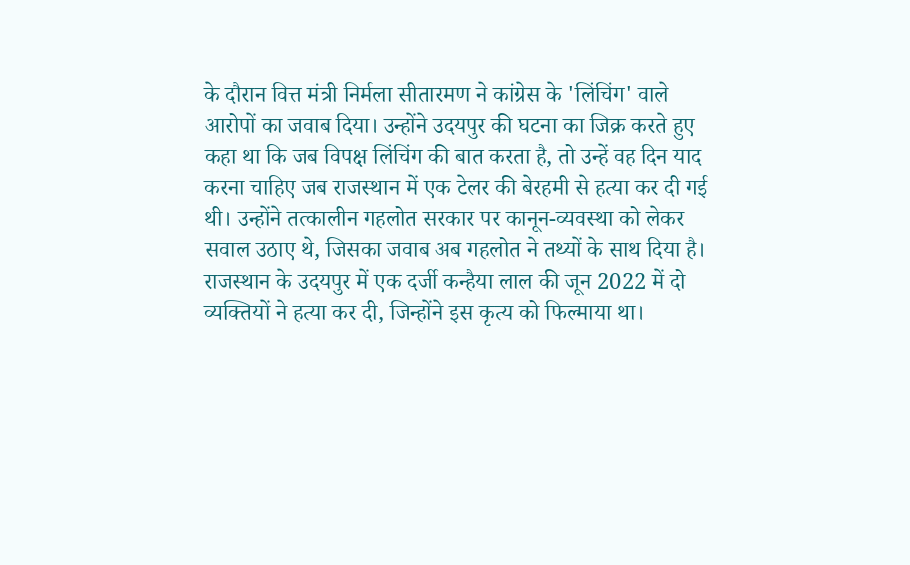के दौरान वित्त मंत्री निर्मला सीतारमण ने कांग्रेस के 'लिंचिंग' वाले आरोपों का जवाब दिया। उन्होंने उदयपुर की घटना का जिक्र करते हुए कहा था कि जब विपक्ष लिंचिंग की बात करता है, तो उन्हें वह दिन याद करना चाहिए जब राजस्थान में एक टेलर की बेरहमी से हत्या कर दी गई थी। उन्होंने तत्कालीन गहलोत सरकार पर कानून-व्यवस्था को लेकर सवाल उठाए थे, जिसका जवाब अब गहलोत ने तथ्यों के साथ दिया है।
राजस्थान के उदयपुर में एक दर्जी कन्हैया लाल की जून 2022 में दो व्यक्तियों ने हत्या कर दी, जिन्होंने इस कृत्य को फिल्माया था।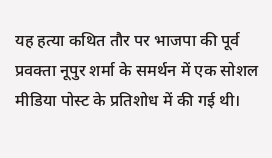यह हत्या कथित तौर पर भाजपा की पूर्व प्रवक्ता नूपुर शर्मा के समर्थन में एक सोशल मीडिया पोस्ट के प्रतिशोध में की गई थी।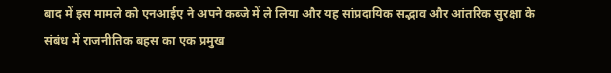बाद में इस मामले को एनआईए ने अपने कब्जे में ले लिया और यह सांप्रदायिक सद्भाव और आंतरिक सुरक्षा के संबंध में राजनीतिक बहस का एक प्रमुख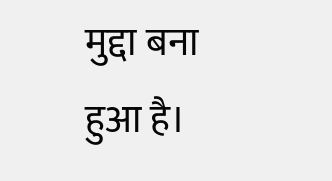मुद्दा बना हुआ है।